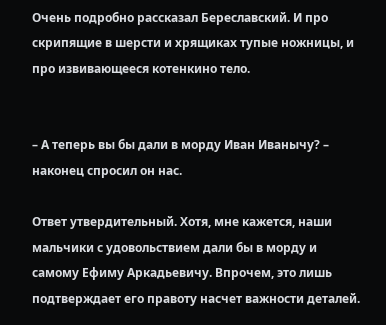Очень подробно рассказал Береславский. И про скрипящие в шерсти и хрящиках тупые ножницы, и про извивающееся котенкино тело.


– А теперь вы бы дали в морду Иван Иванычу? – наконец спросил он нас.

Ответ утвердительный. Хотя, мне кажется, наши мальчики с удовольствием дали бы в морду и самому Ефиму Аркадьевичу. Впрочем, это лишь подтверждает его правоту насчет важности деталей.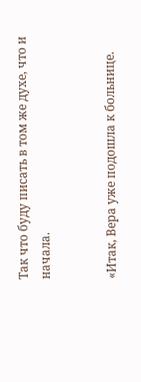Так что буду писать в том же духе, что и начала.


«Итак, Вера уже подошла к больнице.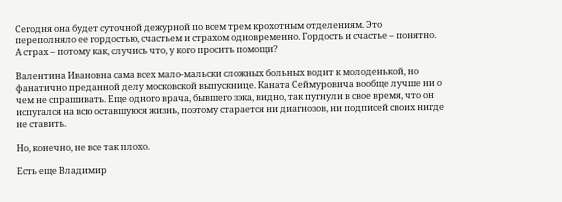Сегодня она будет суточной дежурной по всем трем крохотным отделениям. Это переполняло ее гордостью, счастьем и страхом одновременно. Гордость и счастье – понятно. А страх – потому как, случись что, у кого просить помощи?

Валентина Ивановна сама всех мало-мальски сложных больных водит к молоденькой, но фанатично преданной делу московской выпускнице. Каната Сеймуровича вообще лучше ни о чем не спрашивать. Еще одного врача, бывшего зэка, видно, так пугнули в свое время, что он испугался на всю оставшуюся жизнь, поэтому старается ни диагнозов, ни подписей своих нигде не ставить.

Но, конечно, не все так плохо.

Есть еще Владимир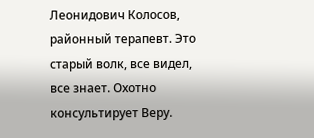Леонидович Колосов, районный терапевт. Это старый волк, все видел, все знает. Охотно консультирует Веру.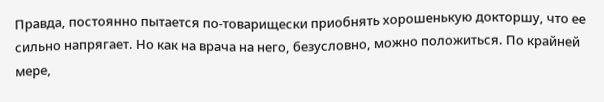Правда, постоянно пытается по-товарищески приобнять хорошенькую докторшу, что ее сильно напрягает. Но как на врача на него, безусловно, можно положиться. По крайней мере,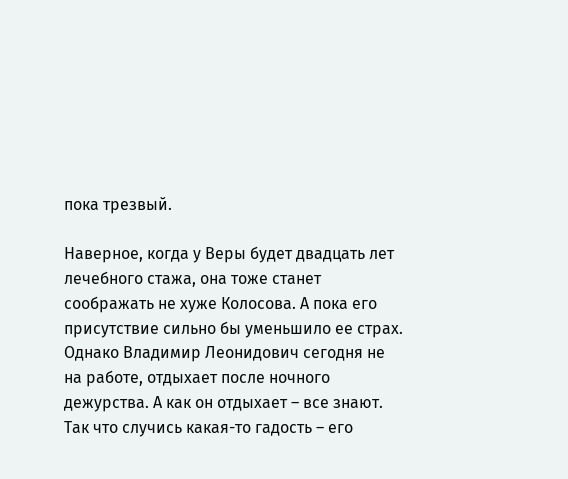пока трезвый.

Наверное, когда у Веры будет двадцать лет лечебного стажа, она тоже станет соображать не хуже Колосова. А пока его присутствие сильно бы уменьшило ее страх. Однако Владимир Леонидович сегодня не на работе, отдыхает после ночного дежурства. А как он отдыхает – все знают. Так что случись какая-то гадость – его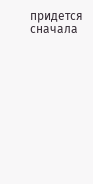придется сначала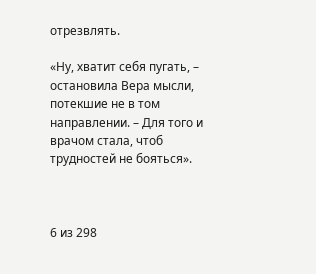отрезвлять.

«Ну, хватит себя пугать, – остановила Вера мысли, потекшие не в том направлении. – Для того и врачом стала, чтоб трудностей не бояться».



6 из 298